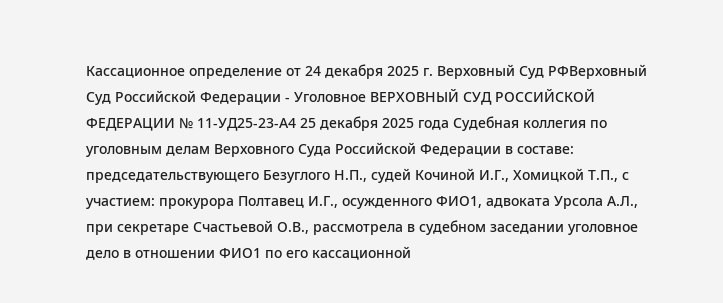Кассационное определение от 24 декабря 2025 г. Верховный Суд РФВерховный Суд Российской Федерации - Уголовное ВЕРХОВНЫЙ СУД РОССИЙСКОЙ ФЕДЕРАЦИИ № 11-УД25-23-А4 25 декабря 2025 года Судебная коллегия по уголовным делам Верховного Суда Российской Федерации в составе: председательствующего Безуглого Н.П., судей Кочиной И.Г., Хомицкой Т.П., с участием: прокурора Полтавец И.Г., осужденного ФИО1, адвоката Урсола А.Л., при секретаре Счастьевой О.В., рассмотрела в судебном заседании уголовное дело в отношении ФИО1 по его кассационной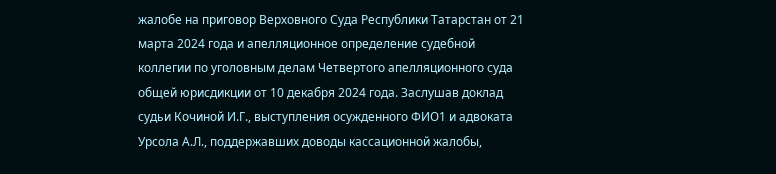жалобе на приговор Верховного Суда Республики Татарстан от 21 марта 2024 года и апелляционное определение судебной коллегии по уголовным делам Четвертого апелляционного суда общей юрисдикции от 10 декабря 2024 года. Заслушав доклад судьи Кочиной И.Г., выступления осужденного ФИО1 и адвоката Урсола А.Л., поддержавших доводы кассационной жалобы,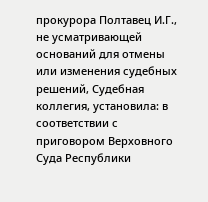прокурора Полтавец И.Г., не усматривающей оснований для отмены или изменения судебных решений, Судебная коллегия, установила: в соответствии с приговором Верховного Суда Республики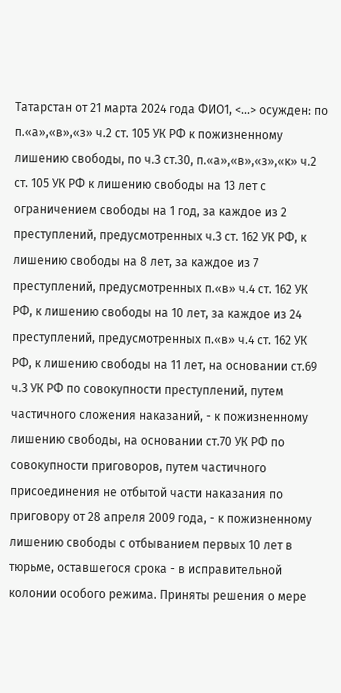Татарстан от 21 марта 2024 года ФИО1, <...> осужден: по п.«а»,«в»,«з» ч.2 ст. 105 УК РФ к пожизненному лишению свободы, по ч.З ст.30, п.«а»,«в»,«з»,«к» ч.2 ст. 105 УК РФ к лишению свободы на 13 лет с ограничением свободы на 1 год, за каждое из 2 преступлений, предусмотренных ч.З ст. 162 УК РФ, к лишению свободы на 8 лет, за каждое из 7 преступлений, предусмотренных п.«в» ч.4 ст. 162 УК РФ, к лишению свободы на 10 лет, за каждое из 24 преступлений, предусмотренных п.«в» ч.4 ст. 162 УК РФ, к лишению свободы на 11 лет, на основании ст.69 ч.З УК РФ по совокупности преступлений, путем частичного сложения наказаний, - к пожизненному лишению свободы, на основании ст.70 УК РФ по совокупности приговоров, путем частичного присоединения не отбытой части наказания по приговору от 28 апреля 2009 года, - к пожизненному лишению свободы с отбыванием первых 10 лет в тюрьме, оставшегося срока - в исправительной колонии особого режима. Приняты решения о мере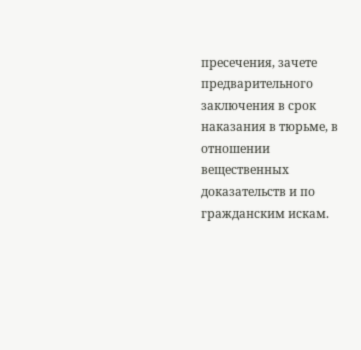пресечения, зачете предварительного заключения в срок наказания в тюрьме, в отношении вещественных доказательств и по гражданским искам.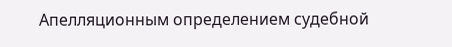Апелляционным определением судебной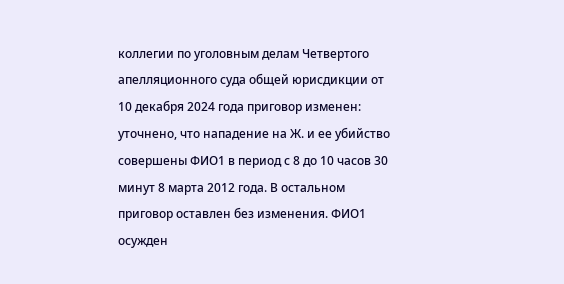коллегии по уголовным делам Четвертого апелляционного суда общей юрисдикции от 10 декабря 2024 года приговор изменен: уточнено, что нападение на Ж. и ее убийство совершены ФИО1 в период с 8 до 10 часов 30 минут 8 марта 2012 года. В остальном приговор оставлен без изменения. ФИО1 осужден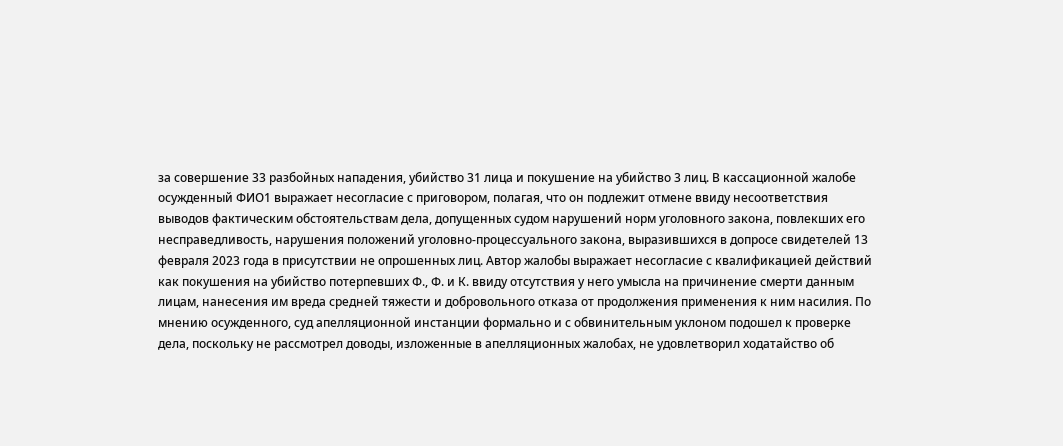за совершение 33 разбойных нападения, убийство 31 лица и покушение на убийство 3 лиц. В кассационной жалобе осужденный ФИО1 выражает несогласие с приговором, полагая, что он подлежит отмене ввиду несоответствия выводов фактическим обстоятельствам дела, допущенных судом нарушений норм уголовного закона, повлекших его несправедливость, нарушения положений уголовно-процессуального закона, выразившихся в допросе свидетелей 13 февраля 2023 года в присутствии не опрошенных лиц. Автор жалобы выражает несогласие с квалификацией действий как покушения на убийство потерпевших Ф., Ф. и К. ввиду отсутствия у него умысла на причинение смерти данным лицам, нанесения им вреда средней тяжести и добровольного отказа от продолжения применения к ним насилия. По мнению осужденного, суд апелляционной инстанции формально и с обвинительным уклоном подошел к проверке дела, поскольку не рассмотрел доводы, изложенные в апелляционных жалобах, не удовлетворил ходатайство об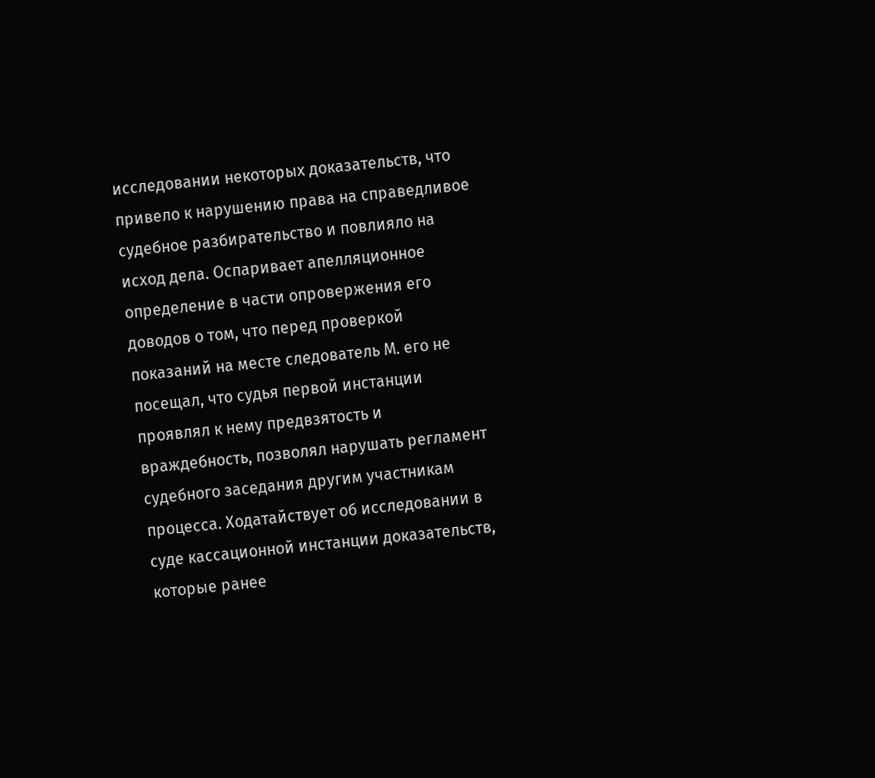исследовании некоторых доказательств, что привело к нарушению права на справедливое судебное разбирательство и повлияло на исход дела. Оспаривает апелляционное определение в части опровержения его доводов о том, что перед проверкой показаний на месте следователь М. его не посещал, что судья первой инстанции проявлял к нему предвзятость и враждебность, позволял нарушать регламент судебного заседания другим участникам процесса. Ходатайствует об исследовании в суде кассационной инстанции доказательств, которые ранее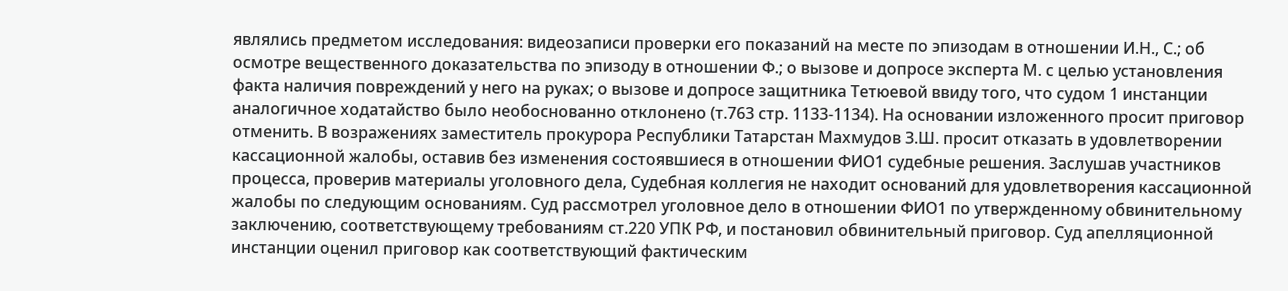являлись предметом исследования: видеозаписи проверки его показаний на месте по эпизодам в отношении И.Н., С.; об осмотре вещественного доказательства по эпизоду в отношении Ф.; о вызове и допросе эксперта М. с целью установления факта наличия повреждений у него на руках; о вызове и допросе защитника Тетюевой ввиду того, что судом 1 инстанции аналогичное ходатайство было необоснованно отклонено (т.763 стр. 1133-1134). На основании изложенного просит приговор отменить. В возражениях заместитель прокурора Республики Татарстан Махмудов З.Ш. просит отказать в удовлетворении кассационной жалобы, оставив без изменения состоявшиеся в отношении ФИО1 судебные решения. Заслушав участников процесса, проверив материалы уголовного дела, Судебная коллегия не находит оснований для удовлетворения кассационной жалобы по следующим основаниям. Суд рассмотрел уголовное дело в отношении ФИО1 по утвержденному обвинительному заключению, соответствующему требованиям ст.220 УПК РФ, и постановил обвинительный приговор. Суд апелляционной инстанции оценил приговор как соответствующий фактическим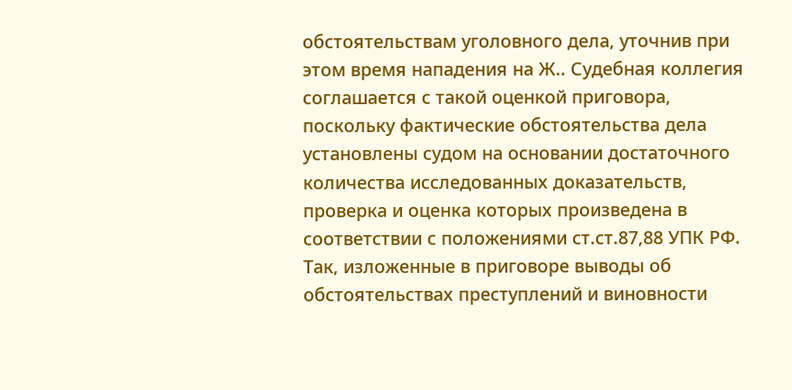обстоятельствам уголовного дела, уточнив при этом время нападения на Ж.. Судебная коллегия соглашается с такой оценкой приговора, поскольку фактические обстоятельства дела установлены судом на основании достаточного количества исследованных доказательств, проверка и оценка которых произведена в соответствии с положениями ст.ст.87,88 УПК РФ. Так, изложенные в приговоре выводы об обстоятельствах преступлений и виновности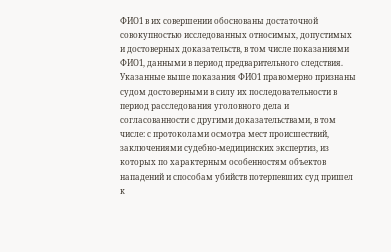ФИО1 в их совершении обоснованы достаточной совокупностью исследованных относимых, допустимых и достоверных доказательств, в том числе показаниями ФИО1, данными в период предварительного следствия. Указанные выше показания ФИО1 правомерно признаны судом достоверными в силу их последовательности в период расследования уголовного дела и согласованности с другими доказательствами, в том числе: с протоколами осмотра мест происшествий, заключениями судебно-медицинских экспертиз, из которых по характерным особенностям объектов нападений и способам убийств потерпевших суд пришел к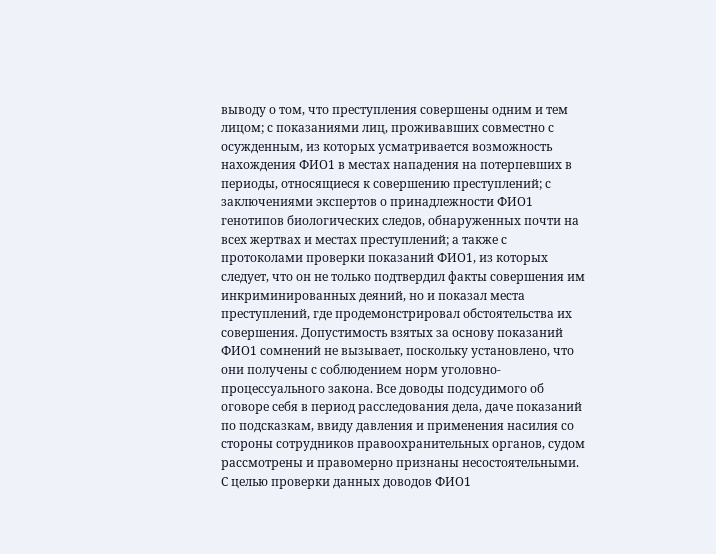выводу о том, что преступления совершены одним и тем лицом; с показаниями лиц, проживавших совместно с осужденным, из которых усматривается возможность нахождения ФИО1 в местах нападения на потерпевших в периоды, относящиеся к совершению преступлений; с заключениями экспертов о принадлежности ФИО1 генотипов биологических следов, обнаруженных почти на всех жертвах и местах преступлений; а также с протоколами проверки показаний ФИО1, из которых следует, что он не только подтвердил факты совершения им инкриминированных деяний, но и показал места преступлений, где продемонстрировал обстоятельства их совершения. Допустимость взятых за основу показаний ФИО1 сомнений не вызывает, поскольку установлено, что они получены с соблюдением норм уголовно-процессуального закона. Все доводы подсудимого об оговоре себя в период расследования дела, даче показаний по подсказкам, ввиду давления и применения насилия со стороны сотрудников правоохранительных органов, судом рассмотрены и правомерно признаны несостоятельными. С целью проверки данных доводов ФИО1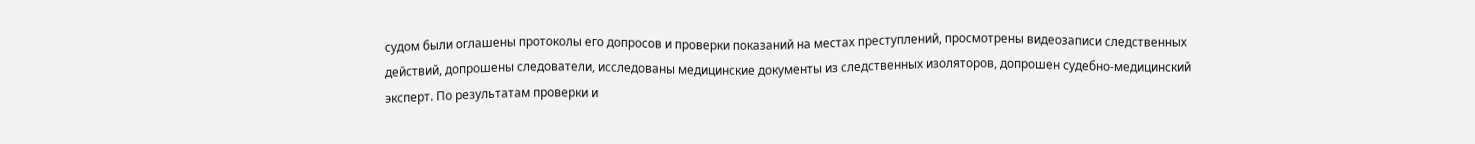судом были оглашены протоколы его допросов и проверки показаний на местах преступлений, просмотрены видеозаписи следственных действий, допрошены следователи, исследованы медицинские документы из следственных изоляторов, допрошен судебно-медицинский эксперт. По результатам проверки и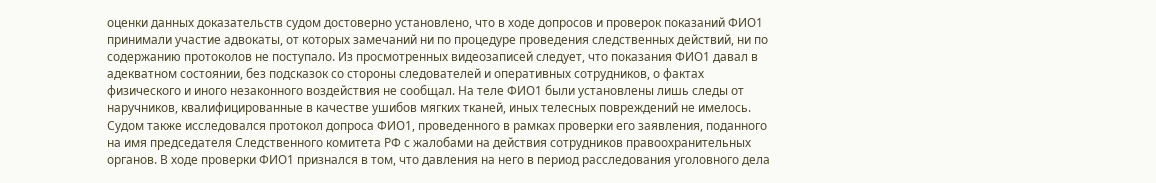оценки данных доказательств судом достоверно установлено, что в ходе допросов и проверок показаний ФИО1 принимали участие адвокаты, от которых замечаний ни по процедуре проведения следственных действий, ни по содержанию протоколов не поступало. Из просмотренных видеозаписей следует, что показания ФИО1 давал в адекватном состоянии, без подсказок со стороны следователей и оперативных сотрудников, о фактах физического и иного незаконного воздействия не сообщал. На теле ФИО1 были установлены лишь следы от наручников, квалифицированные в качестве ушибов мягких тканей, иных телесных повреждений не имелось. Судом также исследовался протокол допроса ФИО1, проведенного в рамках проверки его заявления, поданного на имя председателя Следственного комитета РФ с жалобами на действия сотрудников правоохранительных органов. В ходе проверки ФИО1 признался в том, что давления на него в период расследования уголовного дела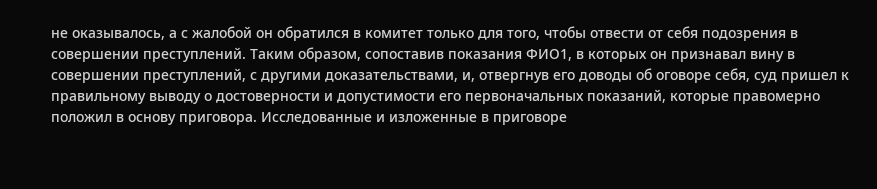не оказывалось, а с жалобой он обратился в комитет только для того, чтобы отвести от себя подозрения в совершении преступлений. Таким образом, сопоставив показания ФИО1, в которых он признавал вину в совершении преступлений, с другими доказательствами, и, отвергнув его доводы об оговоре себя, суд пришел к правильному выводу о достоверности и допустимости его первоначальных показаний, которые правомерно положил в основу приговора. Исследованные и изложенные в приговоре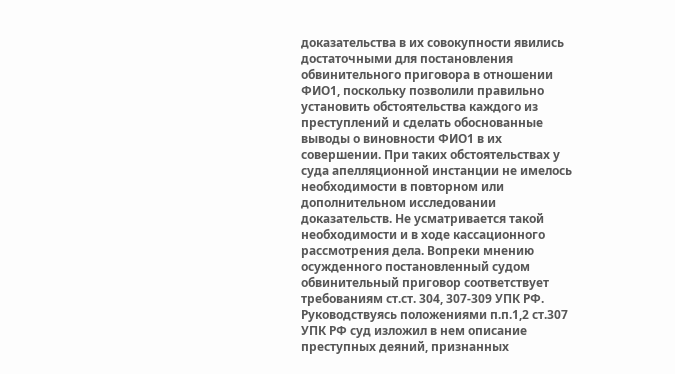доказательства в их совокупности явились достаточными для постановления обвинительного приговора в отношении ФИО1, поскольку позволили правильно установить обстоятельства каждого из преступлений и сделать обоснованные выводы о виновности ФИО1 в их совершении. При таких обстоятельствах у суда апелляционной инстанции не имелось необходимости в повторном или дополнительном исследовании доказательств. Не усматривается такой необходимости и в ходе кассационного рассмотрения дела. Вопреки мнению осужденного постановленный судом обвинительный приговор соответствует требованиям ст.ст. 304, 307-309 УПК РФ. Руководствуясь положениями п.п.1,2 ст.307 УПК РФ суд изложил в нем описание преступных деяний, признанных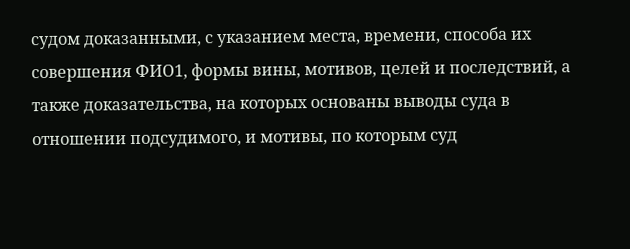судом доказанными, с указанием места, времени, способа их совершения ФИО1, формы вины, мотивов, целей и последствий, а также доказательства, на которых основаны выводы суда в отношении подсудимого, и мотивы, по которым суд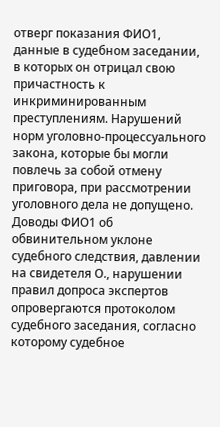отверг показания ФИО1, данные в судебном заседании, в которых он отрицал свою причастность к инкриминированным преступлениям. Нарушений норм уголовно-процессуального закона, которые бы могли повлечь за собой отмену приговора, при рассмотрении уголовного дела не допущено. Доводы ФИО1 об обвинительном уклоне судебного следствия, давлении на свидетеля О., нарушении правил допроса экспертов опровергаются протоколом судебного заседания, согласно которому судебное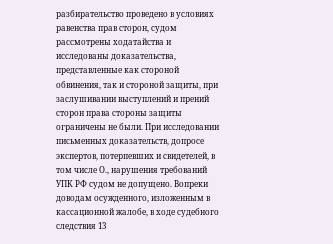разбирательство проведено в условиях равенства прав сторон, судом рассмотрены ходатайства и исследованы доказательства, представленные как стороной обвинения, так и стороной защиты, при заслушивании выступлений и прений сторон права стороны защиты ограничены не были. При исследовании письменных доказательств, допросе экспертов, потерпевших и свидетелей, в том числе О., нарушения требований УПК РФ судом не допущено. Вопреки доводам осужденного, изложенным в кассационной жалобе, в ходе судебного следствия 13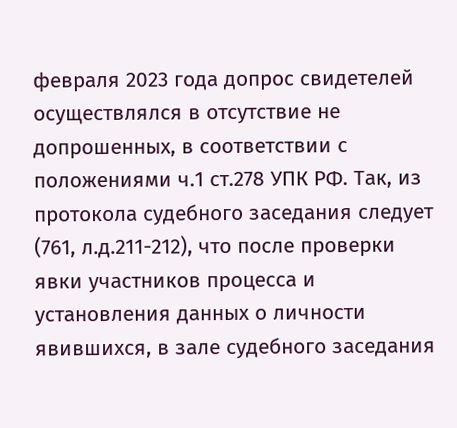февраля 2023 года допрос свидетелей осуществлялся в отсутствие не допрошенных, в соответствии с положениями ч.1 ст.278 УПК РФ. Так, из протокола судебного заседания следует (761, л.д.211-212), что после проверки явки участников процесса и установления данных о личности явившихся, в зале судебного заседания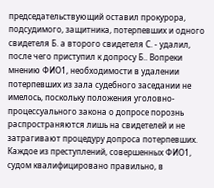председательствующий оставил прокурора, подсудимого, защитника, потерпевших и одного свидетеля Б. а второго свидетеля С. - удалил, после чего приступил к допросу Б.. Вопреки мнению ФИО1, необходимости в удалении потерпевших из зала судебного заседании не имелось, поскольку положения уголовно-процессуального закона о допросе порознь распространяются лишь на свидетелей и не затрагивают процедуру допроса потерпевших. Каждое из преступлений, совершенных ФИО1, судом квалифицировано правильно, в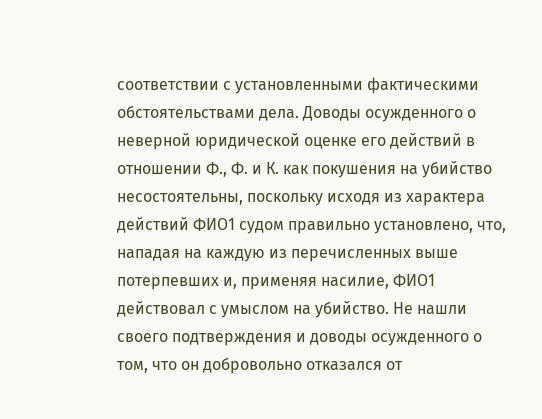соответствии с установленными фактическими обстоятельствами дела. Доводы осужденного о неверной юридической оценке его действий в отношении Ф., Ф. и К. как покушения на убийство несостоятельны, поскольку исходя из характера действий ФИО1 судом правильно установлено, что, нападая на каждую из перечисленных выше потерпевших и, применяя насилие, ФИО1 действовал с умыслом на убийство. Не нашли своего подтверждения и доводы осужденного о том, что он добровольно отказался от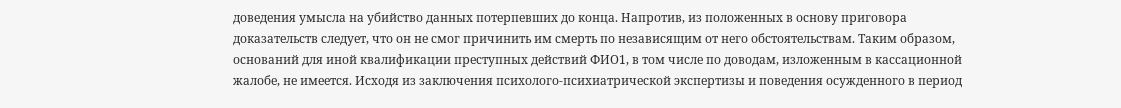доведения умысла на убийство данных потерпевших до конца. Напротив, из положенных в основу приговора доказательств следует, что он не смог причинить им смерть по независящим от него обстоятельствам. Таким образом, оснований для иной квалификации преступных действий ФИО1, в том числе по доводам, изложенным в кассационной жалобе, не имеется. Исходя из заключения психолого-психиатрической экспертизы и поведения осужденного в период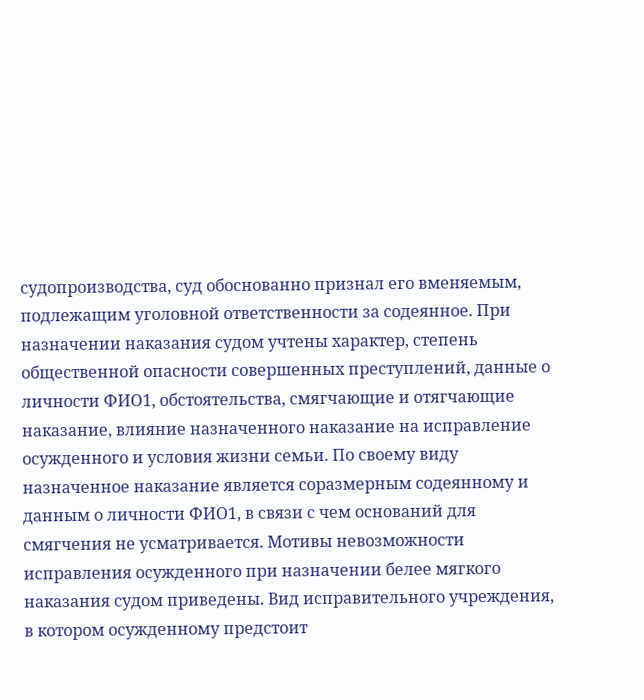судопроизводства, суд обоснованно признал его вменяемым, подлежащим уголовной ответственности за содеянное. При назначении наказания судом учтены характер, степень общественной опасности совершенных преступлений, данные о личности ФИО1, обстоятельства, смягчающие и отягчающие наказание, влияние назначенного наказание на исправление осужденного и условия жизни семьи. По своему виду назначенное наказание является соразмерным содеянному и данным о личности ФИО1, в связи с чем оснований для смягчения не усматривается. Мотивы невозможности исправления осужденного при назначении белее мягкого наказания судом приведены. Вид исправительного учреждения, в котором осужденному предстоит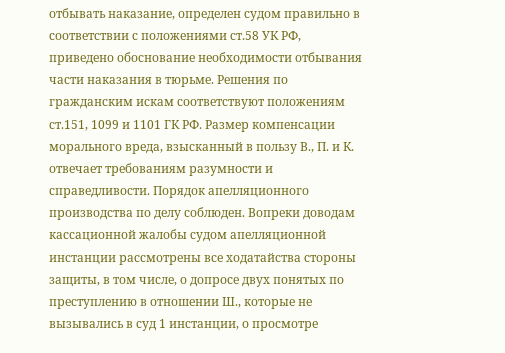отбывать наказание, определен судом правильно в соответствии с положениями ст.58 УК РФ, приведено обоснование необходимости отбывания части наказания в тюрьме. Решения по гражданским искам соответствуют положениям ст.151, 1099 и 1101 ГК РФ. Размер компенсации морального вреда, взысканный в пользу В., П. и К. отвечает требованиям разумности и справедливости. Порядок апелляционного производства по делу соблюден. Вопреки доводам кассационной жалобы судом апелляционной инстанции рассмотрены все ходатайства стороны защиты, в том числе, о допросе двух понятых по преступлению в отношении Ш., которые не вызывались в суд 1 инстанции, о просмотре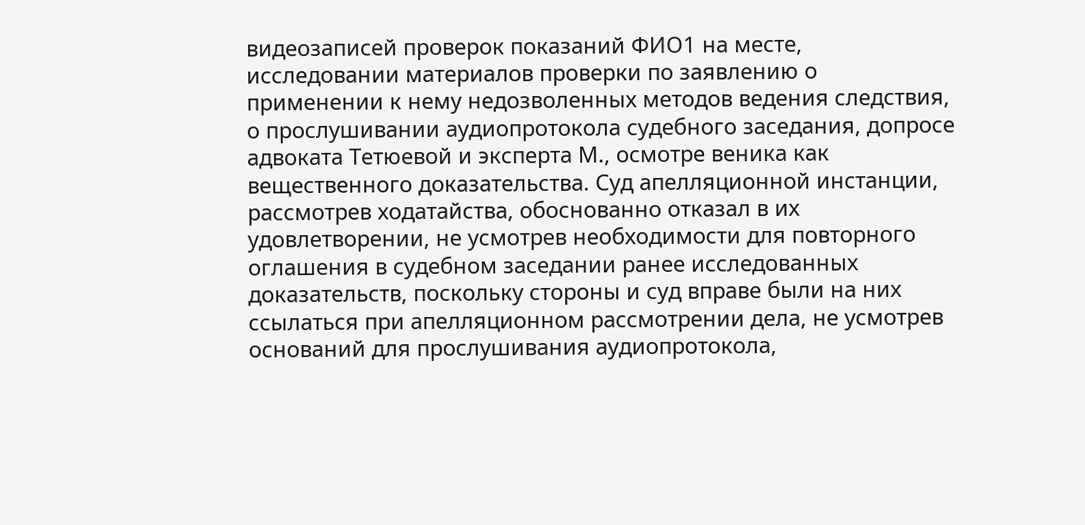видеозаписей проверок показаний ФИО1 на месте, исследовании материалов проверки по заявлению о применении к нему недозволенных методов ведения следствия, о прослушивании аудиопротокола судебного заседания, допросе адвоката Тетюевой и эксперта М., осмотре веника как вещественного доказательства. Суд апелляционной инстанции, рассмотрев ходатайства, обоснованно отказал в их удовлетворении, не усмотрев необходимости для повторного оглашения в судебном заседании ранее исследованных доказательств, поскольку стороны и суд вправе были на них ссылаться при апелляционном рассмотрении дела, не усмотрев оснований для прослушивания аудиопротокола,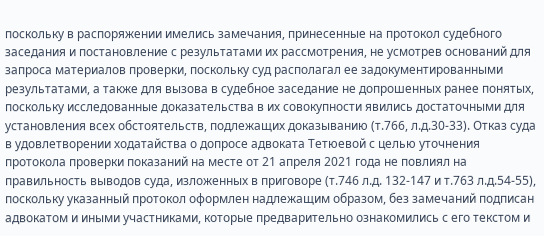поскольку в распоряжении имелись замечания, принесенные на протокол судебного заседания и постановление с результатами их рассмотрения, не усмотрев оснований для запроса материалов проверки, поскольку суд располагал ее задокументированными результатами, а также для вызова в судебное заседание не допрошенных ранее понятых, поскольку исследованные доказательства в их совокупности явились достаточными для установления всех обстоятельств, подлежащих доказыванию (т.766, л.д.30-33). Отказ суда в удовлетворении ходатайства о допросе адвоката Тетюевой с целью уточнения протокола проверки показаний на месте от 21 апреля 2021 года не повлиял на правильность выводов суда, изложенных в приговоре (т.746 л.д. 132-147 и т.763 л.д.54-55), поскольку указанный протокол оформлен надлежащим образом, без замечаний подписан адвокатом и иными участниками, которые предварительно ознакомились с его текстом и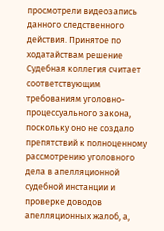просмотрели видеозапись данного следственного действия. Принятое по ходатайствам решение Судебная коллегия считает соответствующим требованиям уголовно-процессуального закона, поскольку оно не создало препятствий к полноценному рассмотрению уголовного дела в апелляционной судебной инстанции и проверке доводов апелляционных жалоб, а,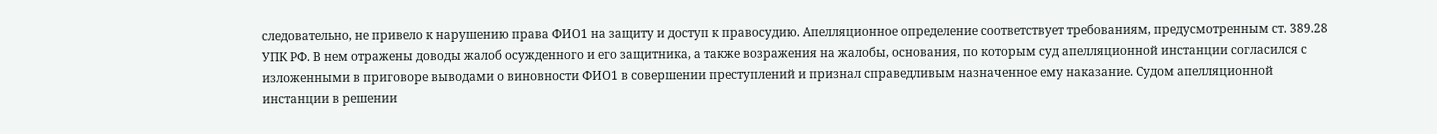следовательно, не привело к нарушению права ФИО1 на защиту и доступ к правосудию. Апелляционное определение соответствует требованиям, предусмотренным ст. 389.28 УПК РФ. В нем отражены доводы жалоб осужденного и его защитника, а также возражения на жалобы, основания, по которым суд апелляционной инстанции согласился с изложенными в приговоре выводами о виновности ФИО1 в совершении преступлений и признал справедливым назначенное ему наказание. Судом апелляционной инстанции в решении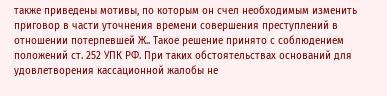также приведены мотивы, по которым он счел необходимым изменить приговор в части уточнения времени совершения преступлений в отношении потерпевшей Ж.. Такое решение принято с соблюдением положений ст. 252 УПК РФ. При таких обстоятельствах оснований для удовлетворения кассационной жалобы не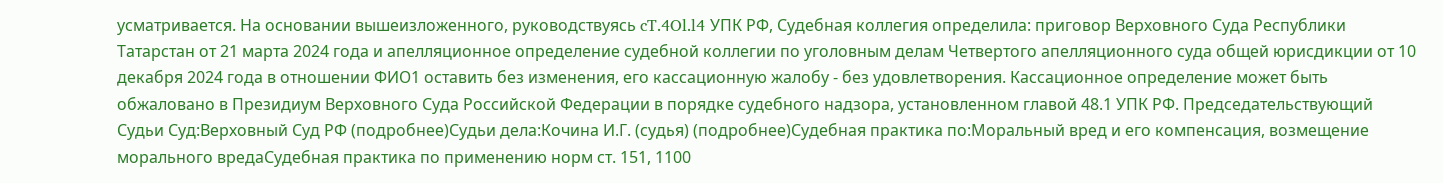усматривается. На основании вышеизложенного, руководствуясь cT.4Ol.l4 УПК РФ, Судебная коллегия определила: приговор Верховного Суда Республики Татарстан от 21 марта 2024 года и апелляционное определение судебной коллегии по уголовным делам Четвертого апелляционного суда общей юрисдикции от 10 декабря 2024 года в отношении ФИО1 оставить без изменения, его кассационную жалобу - без удовлетворения. Кассационное определение может быть обжаловано в Президиум Верховного Суда Российской Федерации в порядке судебного надзора, установленном главой 48.1 УПК РФ. Председательствующий Судьи Суд:Верховный Суд РФ (подробнее)Судьи дела:Кочина И.Г. (судья) (подробнее)Судебная практика по:Моральный вред и его компенсация, возмещение морального вредаСудебная практика по применению норм ст. 151, 1100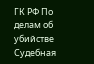ГК РФ По делам об убийстве Судебная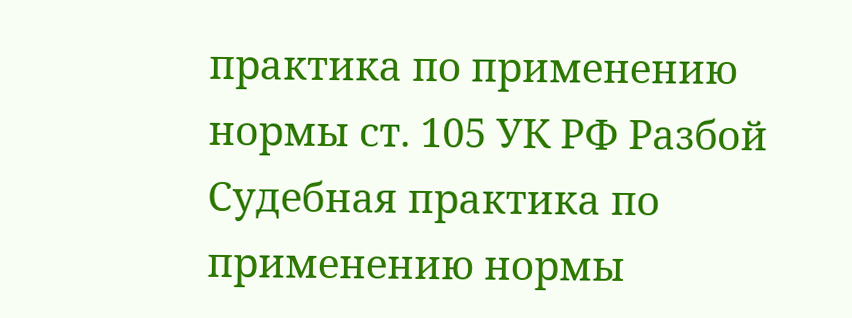практика по применению нормы ст. 105 УК РФ Разбой Судебная практика по применению нормы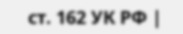ст. 162 УК РФ |